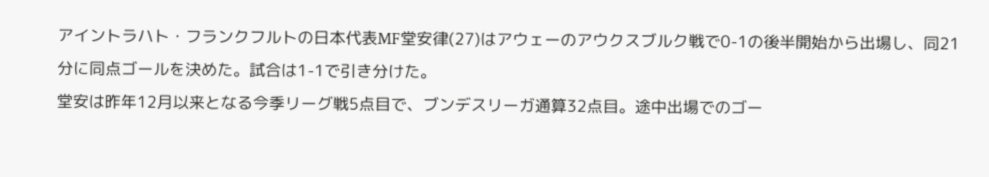アイントラハト・フランクフルトの日本代表MF堂安律(27)はアウェーのアウクスブルク戦で0-1の後半開始から出場し、同21分に同点ゴールを決めた。試合は1-1で引き分けた。
堂安は昨年12月以来となる今季リーグ戦5点目で、ブンデスリーガ通算32点目。途中出場でのゴー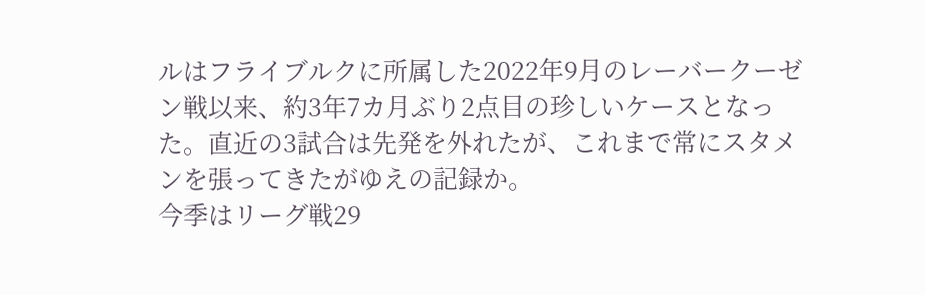ルはフライブルクに所属した2022年9月のレーバークーゼン戦以来、約3年7カ月ぶり2点目の珍しいケースとなった。直近の3試合は先発を外れたが、これまで常にスタメンを張ってきたがゆえの記録か。
今季はリーグ戦29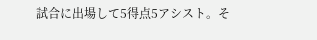試合に出場して5得点5アシスト。そ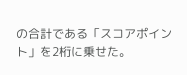の合計である「スコアポイント」を2桁に乗せた。